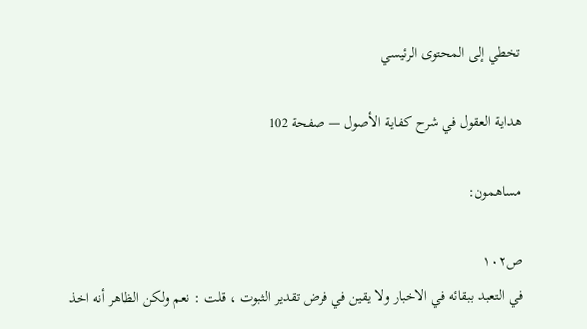تخطي إلى المحتوى الرئيسي

هداية العقول في شرح كفاية الأصول — صفحة 102

مساهمون:

ص١٠٢
في التعبد ببقائه في الاخبار ولا يقين في فرض تقدير الثبوت ، قلت : نعم ولكن الظاهر أنه اخذ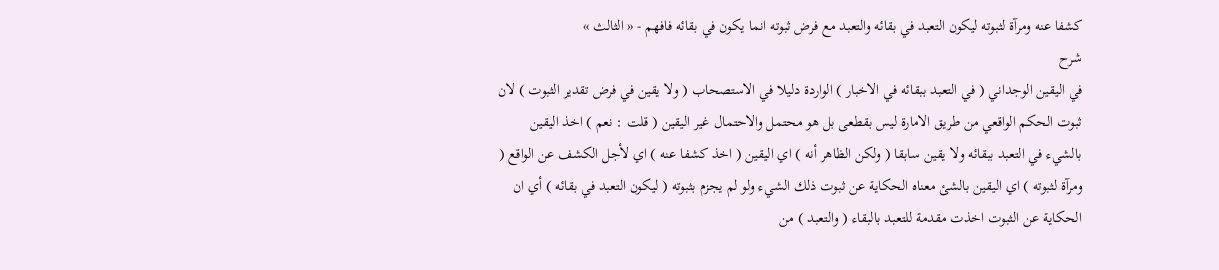كشفا عنه ومرآة لثبوته ليكون التعبد في بقائه والتعبد مع فرض ثبوته انما يكون في بقائه فافهم - « الثالث »
شرح
في اليقين الوجداني ( في التعبد ببقائه في الاخبار ) الواردة دليلا في الاستصحاب ( ولا يقين في فرض تقدير الثبوت ) لان ثبوت الحكم الواقعي من طريق الامارة ليس بقطعى بل هو محتمل والاحتمال غير اليقين ( قلت : نعم ) اخذ اليقين بالشيء في التعبد ببقائه ولا يقين سابقا ( ولكن الظاهر أنه ) اي اليقين ( اخذ كشفا عنه ) اي لأجل الكشف عن الواقع ( ومرآة لثبوته ) اي اليقين بالشئ معناه الحكاية عن ثبوت ذلك الشيء ولو لم يجزم بثبوته ( ليكون التعبد في بقائه ) أي ان الحكاية عن الثبوت اخذت مقدمة للتعبد بالبقاء ( والتعبد ) من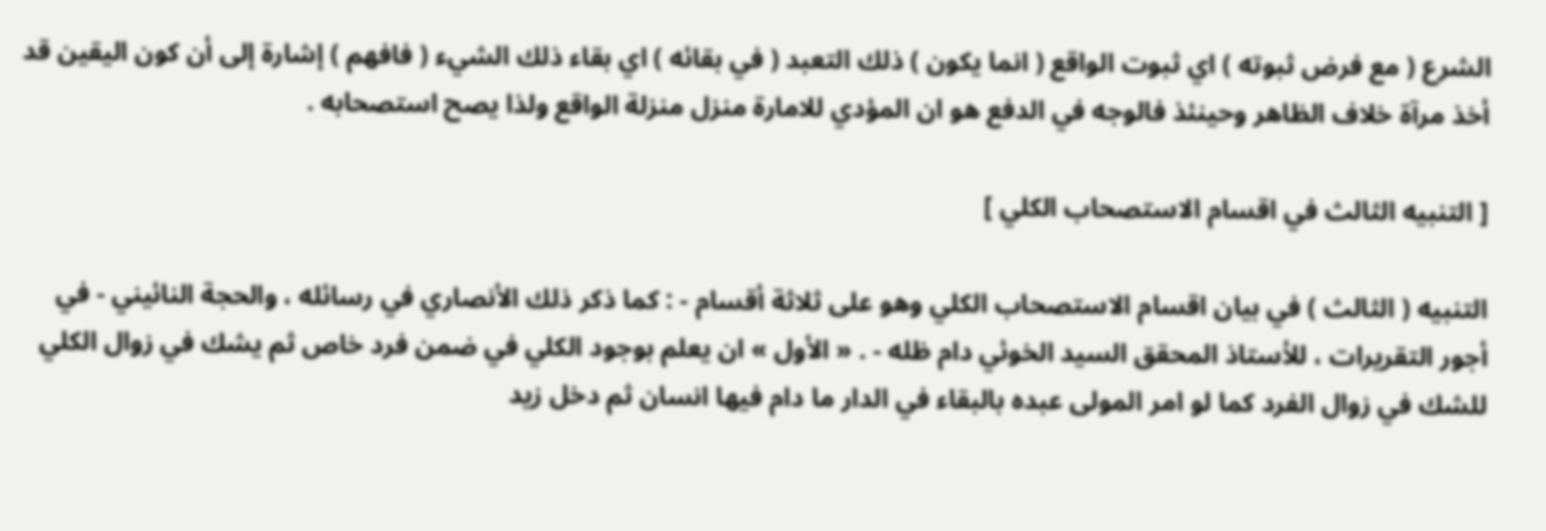الشرع ( مع فرض ثبوته ) اي ثبوت الواقع ( انما يكون ) ذلك التعبد ( في بقائه ) اي بقاء ذلك الشيء ( فافهم ) إشارة إلى أن كون اليقين قد أخذ مرآة خلاف الظاهر وحينئذ فالوجه في الدفع هو ان المؤدي للامارة منزل منزلة الواقع ولذا يصح استصحابه .

[ التنبيه الثالث في اقسام الاستصحاب الكلي ]

التنبيه ( الثالث ) في بيان اقسام الاستصحاب الكلي وهو على ثلاثة أقسام - : كما ذكر ذلك الأنصاري في رسائله ، والحجة النائيني - في أجور التقريرات ، للأستاذ المحقق السيد الخوئي دام ظله - . « الأول » ان يعلم بوجود الكلي في ضمن فرد خاص ثم يشك في زوال الكلي للشك في زوال الفرد كما لو امر المولى عبده بالبقاء في الدار ما دام فيها انسان ثم دخل زيد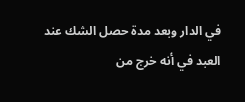في الدار وبعد مدة حصل الشك عند العبد في أنه خرج من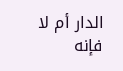الدار أم لا فإنه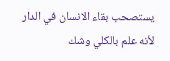يستصحب بقاء الانسان في الدار لأنه علم بالكلي وشك